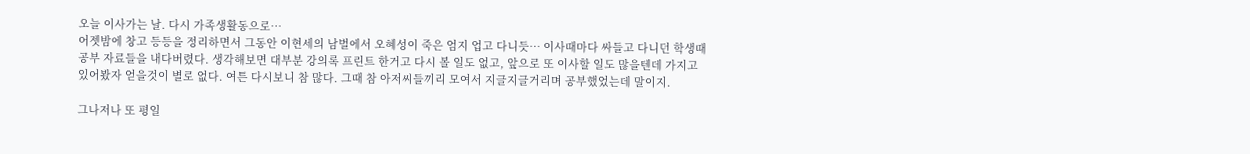오늘 이사가는 날. 다시 가족생활동으로…
어젯밤에 창고 등등을 정리하면서 그동안 이현세의 남벌에서 오혜성이 죽은 엄지 업고 다니듯… 이사때마다 싸들고 다니던 학생때 공부 자료들을 내다버렸다. 생각해보면 대부분 강의록 프린트 한거고 다시 볼 일도 없고, 앞으로 또 이사할 일도 많을텐데 가지고 있어봤자 얻을것이 별로 없다. 여튼 다시보니 참 많다. 그때 참 아저씨들끼리 모여서 지글지글거리며 공부했었는데 말이지.

그나저나 또 평일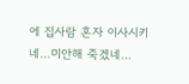에 집사람 혼자 이사시키네…미안해 죽겠네…